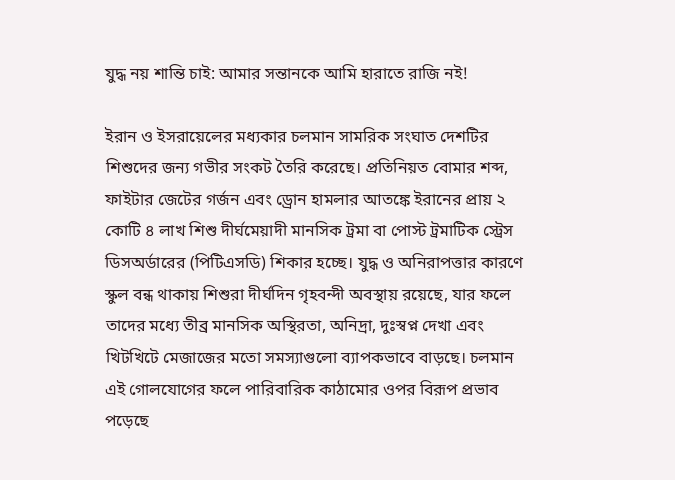যুদ্ধ নয় শান্তি চাই: আমার সন্তানকে আমি হারাতে রাজি নই!

ইরান ও ইসরায়েলের মধ্যকার চলমান সামরিক সংঘাত দেশটির শিশুদের জন্য গভীর সংকট তৈরি করেছে। প্রতিনিয়ত বোমার শব্দ, ফাইটার জেটের গর্জন এবং ড্রোন হামলার আতঙ্কে ইরানের প্রায় ২ কোটি ৪ লাখ শিশু দীর্ঘমেয়াদী মানসিক ট্রমা বা পোস্ট ট্রমাটিক স্ট্রেস ডিসঅর্ডারের (পিটিএসডি) শিকার হচ্ছে। যুদ্ধ ও অনিরাপত্তার কারণে স্কুল বন্ধ থাকায় শিশুরা দীর্ঘদিন গৃহবন্দী অবস্থায় রয়েছে, যার ফলে তাদের মধ্যে তীব্র মানসিক অস্থিরতা, অনিদ্রা, দুঃস্বপ্ন দেখা এবং খিটখিটে মেজাজের মতো সমস্যাগুলো ব্যাপকভাবে বাড়ছে। চলমান এই গোলযোগের ফলে পারিবারিক কাঠামোর ওপর বিরূপ প্রভাব পড়েছে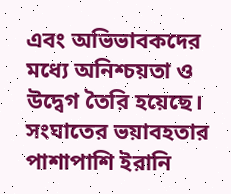এবং অভিভাবকদের মধ্যে অনিশ্চয়তা ও উদ্বেগ তৈরি হয়েছে।
সংঘাতের ভয়াবহতার পাশাপাশি ইরানি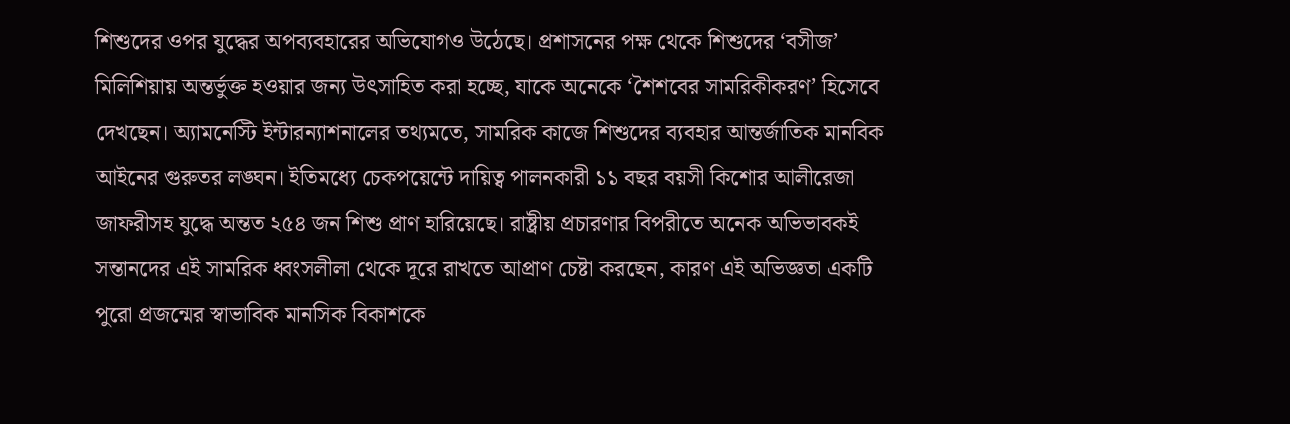শিশুদের ওপর যুদ্ধের অপব্যবহারের অভিযোগও উঠেছে। প্রশাসনের পক্ষ থেকে শিশুদের ‘বসীজ’ মিলিশিয়ায় অন্তর্ভুক্ত হওয়ার জন্য উৎসাহিত করা হচ্ছে, যাকে অনেকে ‘শৈশবের সামরিকীকরণ’ হিসেবে দেখছেন। অ্যামনেস্টি ইন্টারন্যাশনালের তথ্যমতে, সামরিক কাজে শিশুদের ব্যবহার আন্তর্জাতিক মানবিক আইনের গুরুতর লঙ্ঘন। ইতিমধ্যে চেকপয়েন্টে দায়িত্ব পালনকারী ১১ বছর বয়সী কিশোর আলীরেজা জাফরীসহ যুদ্ধে অন্তত ২৫৪ জন শিশু প্রাণ হারিয়েছে। রাষ্ট্রীয় প্রচারণার বিপরীতে অনেক অভিভাবকই সন্তানদের এই সামরিক ধ্বংসলীলা থেকে দূরে রাখতে আপ্রাণ চেষ্টা করছেন, কারণ এই অভিজ্ঞতা একটি পুরো প্রজন্মের স্বাভাবিক মানসিক বিকাশকে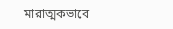মারাত্মকভাবে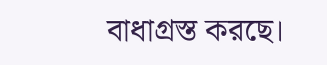বাধাগ্রস্ত করছে।